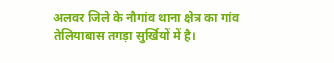अलवर जिले के नौगांव थाना क्षेत्र का गांव तेलियाबास तगड़ा सुर्खियों में है।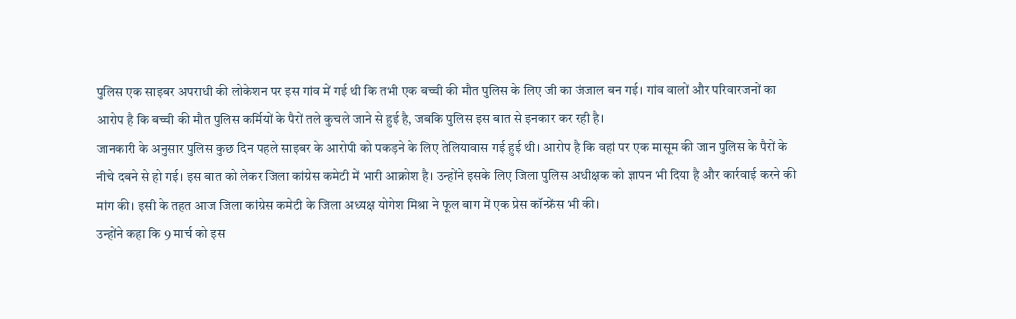पुलिस एक साइबर अपराधी की लोकेशन पर इस गांव में गई थी कि तभी एक बच्ची की मौत पुलिस के लिए जी का जंजाल बन गई। गांव वालों और परिवारजनों का आरोप है कि बच्ची की मौत पुलिस कर्मियों के पैरों तले कुचले जाने से हुई है, जबकि पुलिस इस बात से इनकार कर रही है।
जानकारी के अनुसार पुलिस कुछ दिन पहले साइबर के आरोपी को पकड़ने के लिए तेलियावास गई हुई थी। आरोप है कि वहां पर एक मासूम की जान पुलिस के पैरों के नीचे दबने से हो गई। इस बात को लेकर जिला कांग्रेस कमेटी में भारी आक्रोश है। उन्होंने इसके लिए जिला पुलिस अधीक्षक को ज्ञापन भी दिया है और कार्रवाई करने की मांग की। इसी के तहत आज जिला कांग्रेस कमेटी के जिला अध्यक्ष योगेश मिश्रा ने फूल बाग में एक प्रेस कॉन्फ्रेंस भी की।
उन्होंने कहा कि 9 मार्च को इस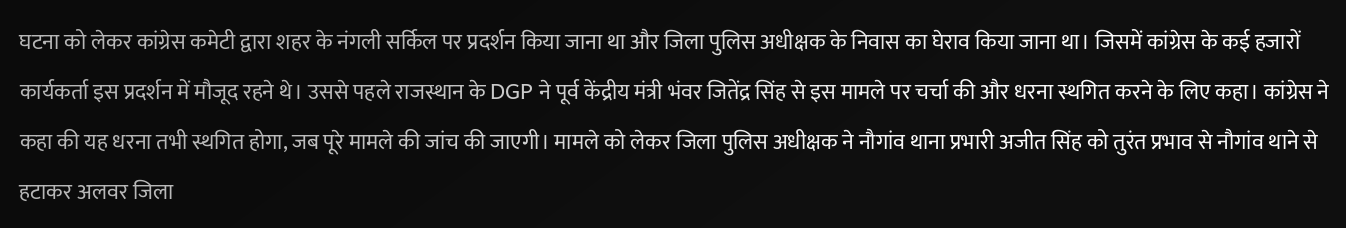घटना को लेकर कांग्रेस कमेटी द्वारा शहर के नंगली सर्किल पर प्रदर्शन किया जाना था और जिला पुलिस अधीक्षक के निवास का घेराव किया जाना था। जिसमें कांग्रेस के कई हजारों कार्यकर्ता इस प्रदर्शन में मौजूद रहने थे। उससे पहले राजस्थान के DGP ने पूर्व केंद्रीय मंत्री भंवर जितेंद्र सिंह से इस मामले पर चर्चा की और धरना स्थगित करने के लिए कहा। कांग्रेस ने कहा की यह धरना तभी स्थगित होगा, जब पूरे मामले की जांच की जाएगी। मामले को लेकर जिला पुलिस अधीक्षक ने नौगांव थाना प्रभारी अजीत सिंह को तुरंत प्रभाव से नौगांव थाने से हटाकर अलवर जिला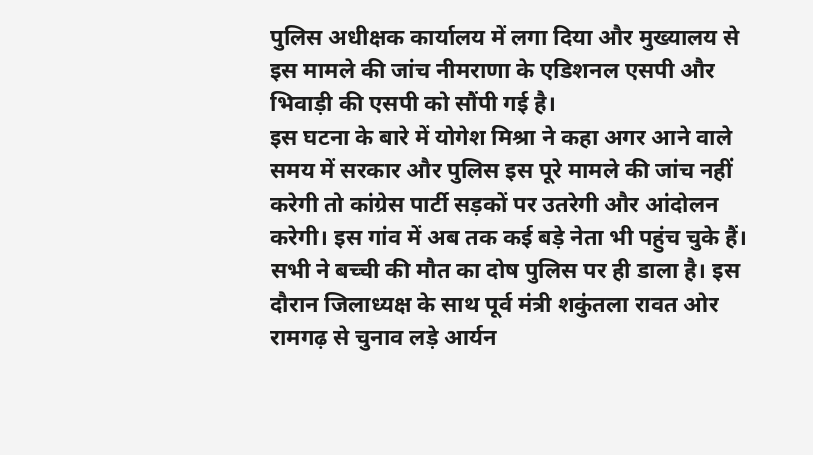पुलिस अधीक्षक कार्यालय में लगा दिया और मुख्यालय से इस मामले की जांच नीमराणा के एडिशनल एसपी और भिवाड़ी की एसपी को सौंपी गई है।
इस घटना के बारे में योगेश मिश्रा ने कहा अगर आने वाले समय में सरकार और पुलिस इस पूरे मामले की जांच नहीं करेगी तो कांग्रेस पार्टी सड़कों पर उतरेगी और आंदोलन करेगी। इस गांव में अब तक कई बड़े नेता भी पहुंच चुके हैं। सभी ने बच्ची की मौत का दोष पुलिस पर ही डाला है। इस दौरान जिलाध्यक्ष के साथ पूर्व मंत्री शकुंतला रावत ओर रामगढ़ से चुनाव लड़े आर्यन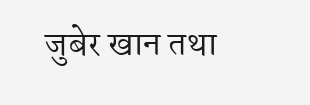जुबेर खान तथा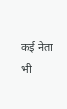कई नेता भी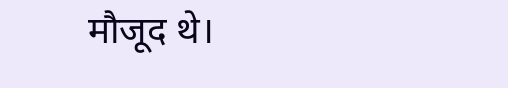मौजूद थे।